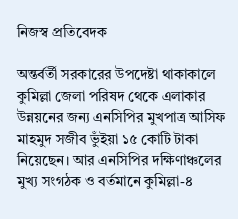নিজস্ব প্রতিবেদক

অন্তর্বর্তী সরকারের উপদেষ্টা থাকাকালে কুমিল্লা জেলা পরিষদ থেকে এলাকার উন্নয়নের জন্য এনসিপির মুখপাত্র আসিফ মাহমুদ সজীব ভুঁইয়া ১৫ কোটি টাকা নিয়েছেন। আর এনসিপির দক্ষিণাঞ্চলের মুখ্য সংগঠক ও বর্তমানে কুমিল্লা-৪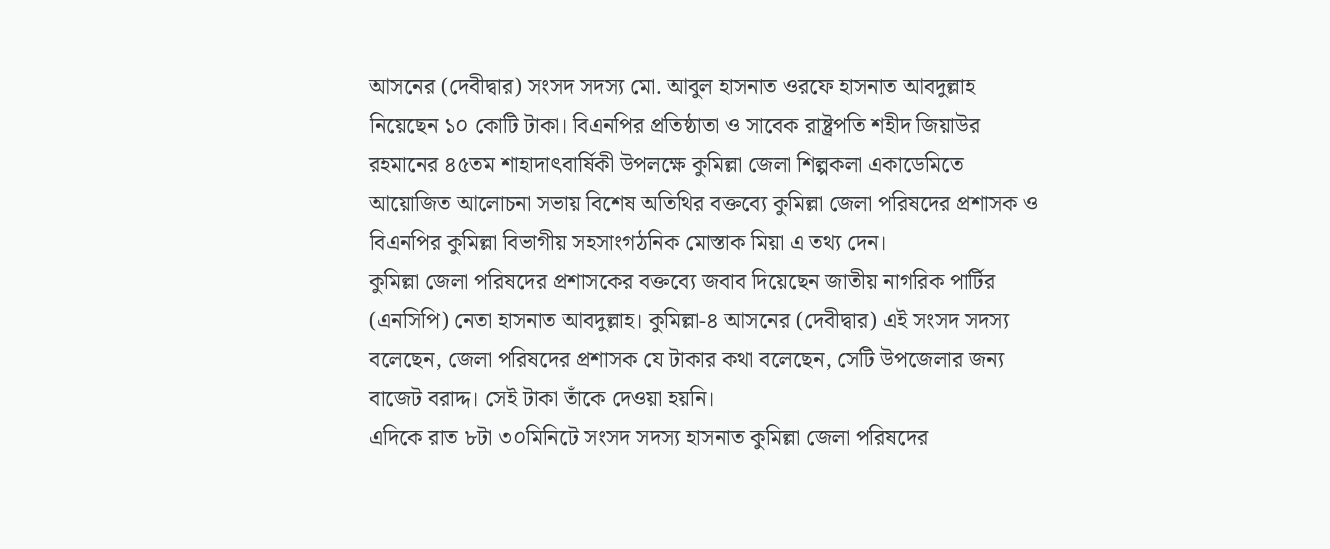আসনের (দেবীদ্বার) সংসদ সদস্য মো. আবুল হাসনাত ওরফে হাসনাত আবদুল্লাহ নিয়েছেন ১০ কোটি টাকা। বিএনপির প্রতিষ্ঠাতা ও সাবেক রাষ্ট্রপতি শহীদ জিয়াউর রহমানের ৪৫তম শাহাদাৎবার্ষিকী উপলক্ষে কুমিল্লা জেলা শিল্পকলা একাডেমিতে আয়োজিত আলোচনা সভায় বিশেষ অতিথির বক্তব্যে কুমিল্লা জেলা পরিষদের প্রশাসক ও বিএনপির কুমিল্লা বিভাগীয় সহসাংগঠনিক মোস্তাক মিয়া এ তথ্য দেন।
কুমিল্লা জেলা পরিষদের প্রশাসকের বক্তব্যে জবাব দিয়েছেন জাতীয় নাগরিক পার্টির (এনসিপি) নেতা হাসনাত আবদুল্লাহ। কুমিল্লা-৪ আসনের (দেবীদ্বার) এই সংসদ সদস্য বলেছেন, জেলা পরিষদের প্রশাসক যে টাকার কথা বলেছেন, সেটি উপজেলার জন্য বাজেট বরাদ্দ। সেই টাকা তাঁকে দেওয়া হয়নি।
এদিকে রাত ৮টা ৩০মিনিটে সংসদ সদস্য হাসনাত কুমিল্লা জেলা পরিষদের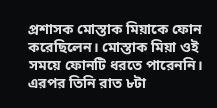প্রশাসক মোস্তাক মিয়াকে ফোন করেছিলেন। মোস্তাক মিয়া ওই সময়ে ফোনটি ধরতে পারেননি। এরপর তিনি রাত ৮টা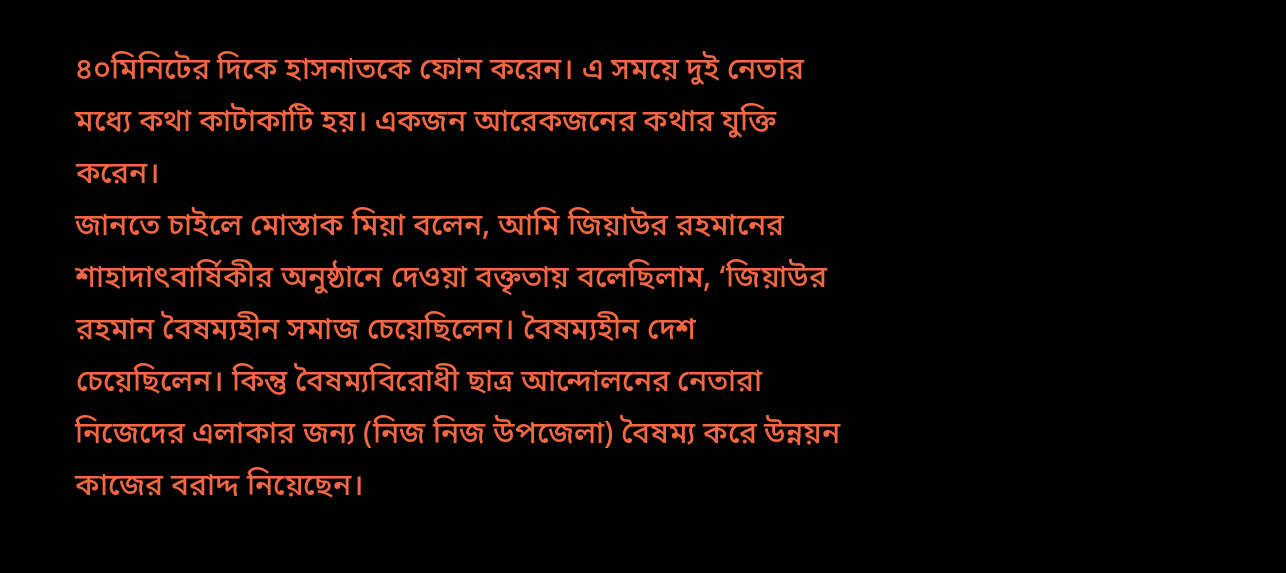৪০মিনিটের দিকে হাসনাতকে ফোন করেন। এ সময়ে দুই নেতার মধ্যে কথা কাটাকাটি হয়। একজন আরেকজনের কথার যুক্তি করেন।
জানতে চাইলে মোস্তাক মিয়া বলেন, আমি জিয়াউর রহমানের শাহাদাৎবার্ষিকীর অনুষ্ঠানে দেওয়া বক্তৃতায় বলেছিলাম, ‘জিয়াউর রহমান বৈষম্যহীন সমাজ চেয়েছিলেন। বৈষম্যহীন দেশ চেয়েছিলেন। কিন্তু বৈষম্যবিরোধী ছাত্র আন্দোলনের নেতারা নিজেদের এলাকার জন্য (নিজ নিজ উপজেলা) বৈষম্য করে উন্নয়ন কাজের বরাদ্দ নিয়েছেন।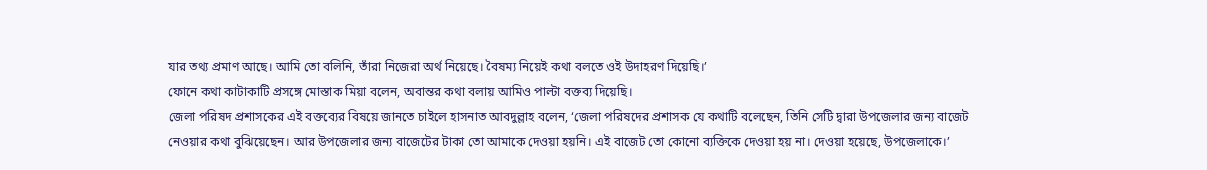যার তথ্য প্রমাণ আছে। আমি তো বলিনি, তাঁরা নিজেরা অর্থ নিয়েছে। বৈষম্য নিয়েই কথা বলতে ওই উদাহরণ দিয়েছি।’
ফোনে কথা কাটাকাটি প্রসঙ্গে মোস্তাক মিয়া বলেন, অবান্তর কথা বলায় আমিও পাল্টা বক্তব্য দিয়েছি।
জেলা পরিষদ প্রশাসকের এই বক্তব্যের বিষয়ে জানতে চাইলে হাসনাত আবদুল্লাহ বলেন, ‘জেলা পরিষদের প্রশাসক যে কথাটি বলেছেন, তিনি সেটি দ্বারা উপজেলার জন্য বাজেট নেওয়ার কথা বুঝিয়েছেন। আর উপজেলার জন্য বাজেটের টাকা তো আমাকে দেওয়া হয়নি। এই বাজেট তো কোনো ব্যক্তিকে দেওয়া হয় না। দেওয়া হয়েছে, উপজেলাকে।’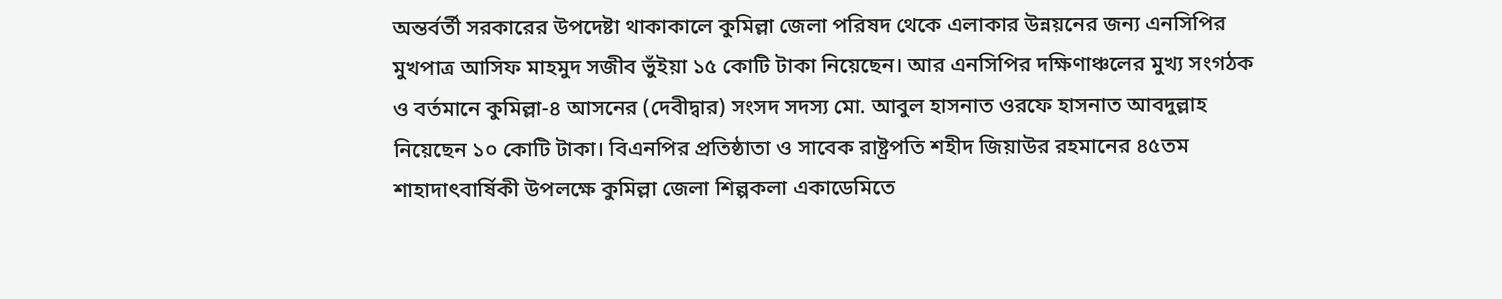অন্তর্বর্তী সরকারের উপদেষ্টা থাকাকালে কুমিল্লা জেলা পরিষদ থেকে এলাকার উন্নয়নের জন্য এনসিপির মুখপাত্র আসিফ মাহমুদ সজীব ভুঁইয়া ১৫ কোটি টাকা নিয়েছেন। আর এনসিপির দক্ষিণাঞ্চলের মুখ্য সংগঠক ও বর্তমানে কুমিল্লা-৪ আসনের (দেবীদ্বার) সংসদ সদস্য মো. আবুল হাসনাত ওরফে হাসনাত আবদুল্লাহ নিয়েছেন ১০ কোটি টাকা। বিএনপির প্রতিষ্ঠাতা ও সাবেক রাষ্ট্রপতি শহীদ জিয়াউর রহমানের ৪৫তম শাহাদাৎবার্ষিকী উপলক্ষে কুমিল্লা জেলা শিল্পকলা একাডেমিতে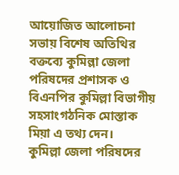আয়োজিত আলোচনা সভায় বিশেষ অতিথির বক্তব্যে কুমিল্লা জেলা পরিষদের প্রশাসক ও বিএনপির কুমিল্লা বিভাগীয় সহসাংগঠনিক মোস্তাক মিয়া এ তথ্য দেন।
কুমিল্লা জেলা পরিষদের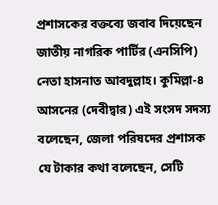প্রশাসকের বক্তব্যে জবাব দিয়েছেন জাতীয় নাগরিক পার্টির (এনসিপি) নেতা হাসনাত আবদুল্লাহ। কুমিল্লা-৪ আসনের (দেবীদ্বার) এই সংসদ সদস্য বলেছেন, জেলা পরিষদের প্রশাসক যে টাকার কথা বলেছেন, সেটি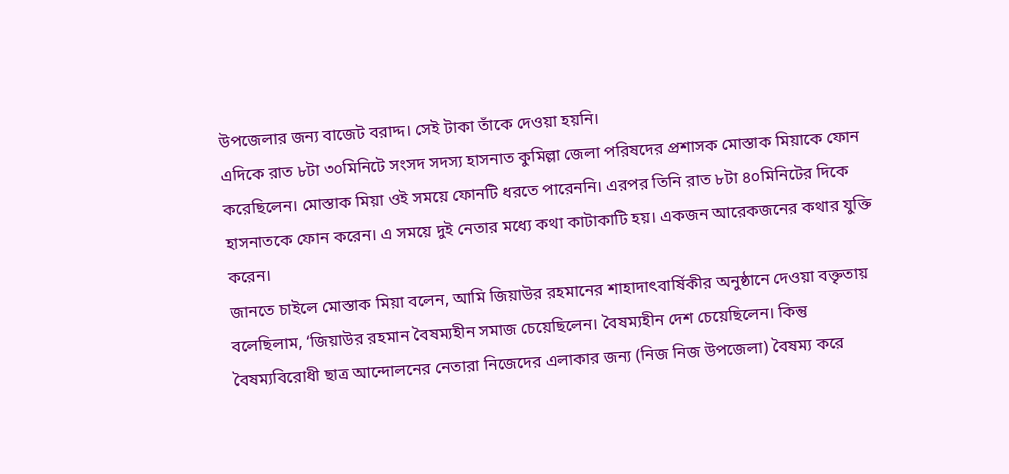উপজেলার জন্য বাজেট বরাদ্দ। সেই টাকা তাঁকে দেওয়া হয়নি।
এদিকে রাত ৮টা ৩০মিনিটে সংসদ সদস্য হাসনাত কুমিল্লা জেলা পরিষদের প্রশাসক মোস্তাক মিয়াকে ফোন করেছিলেন। মোস্তাক মিয়া ওই সময়ে ফোনটি ধরতে পারেননি। এরপর তিনি রাত ৮টা ৪০মিনিটের দিকে হাসনাতকে ফোন করেন। এ সময়ে দুই নেতার মধ্যে কথা কাটাকাটি হয়। একজন আরেকজনের কথার যুক্তি করেন।
জানতে চাইলে মোস্তাক মিয়া বলেন, আমি জিয়াউর রহমানের শাহাদাৎবার্ষিকীর অনুষ্ঠানে দেওয়া বক্তৃতায় বলেছিলাম, ‘জিয়াউর রহমান বৈষম্যহীন সমাজ চেয়েছিলেন। বৈষম্যহীন দেশ চেয়েছিলেন। কিন্তু বৈষম্যবিরোধী ছাত্র আন্দোলনের নেতারা নিজেদের এলাকার জন্য (নিজ নিজ উপজেলা) বৈষম্য করে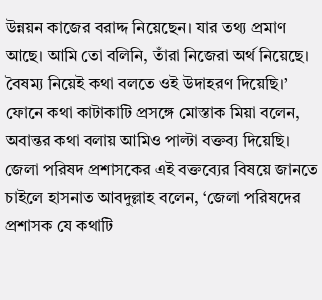উন্নয়ন কাজের বরাদ্দ নিয়েছেন। যার তথ্য প্রমাণ আছে। আমি তো বলিনি, তাঁরা নিজেরা অর্থ নিয়েছে। বৈষম্য নিয়েই কথা বলতে ওই উদাহরণ দিয়েছি।’
ফোনে কথা কাটাকাটি প্রসঙ্গে মোস্তাক মিয়া বলেন, অবান্তর কথা বলায় আমিও পাল্টা বক্তব্য দিয়েছি।
জেলা পরিষদ প্রশাসকের এই বক্তব্যের বিষয়ে জানতে চাইলে হাসনাত আবদুল্লাহ বলেন, ‘জেলা পরিষদের প্রশাসক যে কথাটি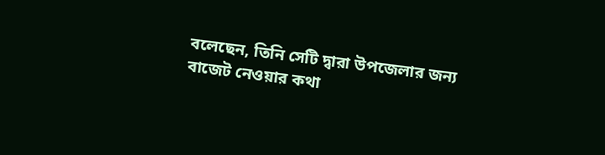বলেছেন, তিনি সেটি দ্বারা উপজেলার জন্য বাজেট নেওয়ার কথা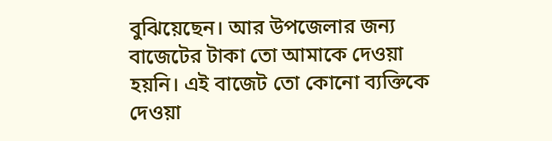বুঝিয়েছেন। আর উপজেলার জন্য বাজেটের টাকা তো আমাকে দেওয়া হয়নি। এই বাজেট তো কোনো ব্যক্তিকে দেওয়া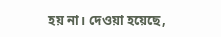হয় না। দেওয়া হয়েছে,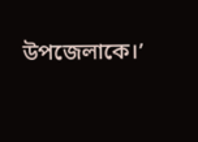উপজেলাকে।’